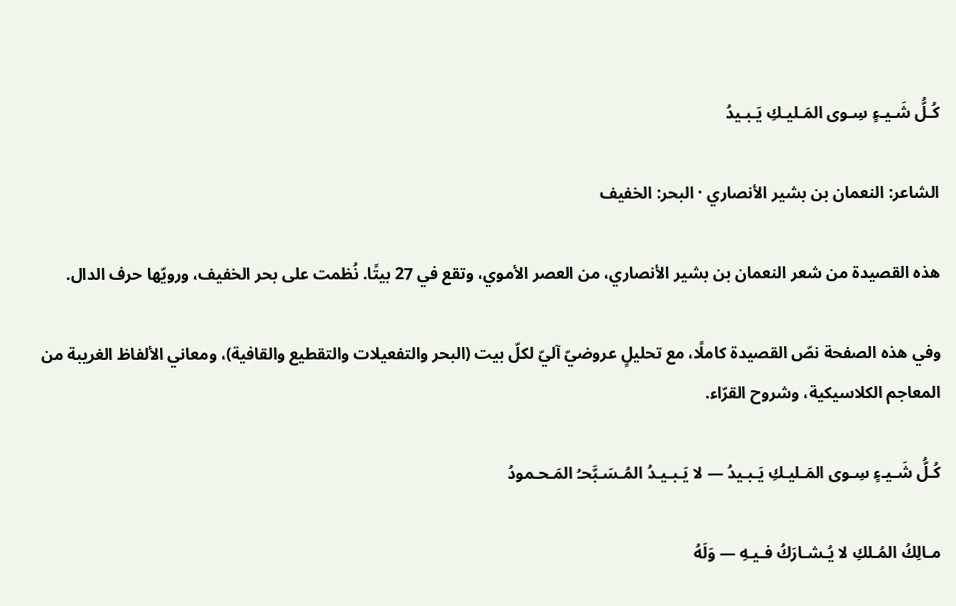كُـلُّ شَـيـءٍ سِـوى المَـليـكِ يَـبـيدُ

الشاعر: النعمان بن بشير الأنصاري · البحر: الخفيف

هذه القصيدة من شعر النعمان بن بشير الأنصاري، من العصر الأموي، وتقع في 27 بيتًا. نُظمت على بحر الخفيف، ورويّها حرف الدال.

وفي هذه الصفحة نصّ القصيدة كاملًا، مع تحليلٍ عروضيّ آليّ لكلّ بيت (البحر والتفعيلات والتقطيع والقافية)، ومعاني الألفاظ الغريبة من المعاجم الكلاسيكية، وشروح القرّاء.

كُـلُّ شَـيـءٍ سِـوى المَـليـكِ يَـبـيدُ — لا يَـبـيـدُ المُـسَـبَّحـُ المَـحـمودُ

مـالِكُ المُـلكِ لا يُـشـارَكُ فـيـهِ — وَلَهُ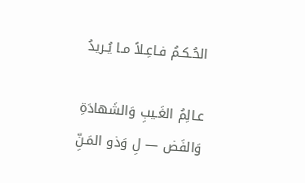الحُـكـمُ فـاعِـلاً مـا يُـريدُ

عـالِمُ الغَـيبِ وَالشَهادَةِ وَالفَض — لِ وَذو المَـنِّ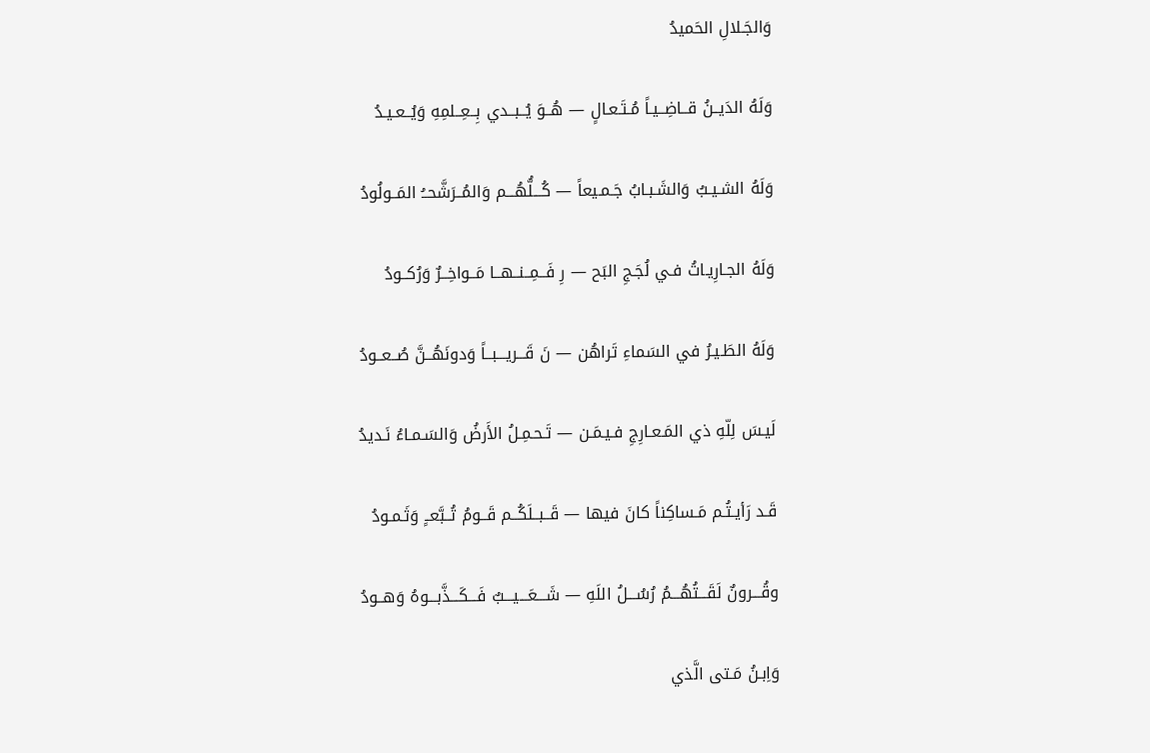وَالجَـلالِ الحَميدُ

وَلَهُ الدَيــنُ قــاضِــيـاً مُـتَـعـالٍ — هُــوَ يُــبــدي بِــعِــلمِهِ وَيُــعـيـدُ

وَلَهُ الشـيـبُ وَالشَـبـابُ جَـمـيعاً — كُـــلُّهُـــم وَالمُــرَشَّحــُ المَــولُودُ

وَلَهُ الجـارِيـاتُ فـي لُجَـجِ البَح — رِ فَــمِــنــهــا مَــواخِــرٌ وَرُكــودُ

وَلَهُ الطَـيـرُ في السَماءِ تَراهُن — نَ قَـــريـــبــاً وَدونَهُــنَّ صُــعــودُ

لَيـسَ لِلّهِ ذي المَـعـارِجِ فـيـمَـن — تَـحـمِـلُ الأَرضُ وَالسَـمـاءُ نَـديدُ

قَـد رَأيـتُـم مَـساكِناً كانَ فيها — قَــبــلَكُــم قَــومُ تُــبَّعــٍ وَثَـمـودُ

وقُـــرونٌ لَقَـــتُهُـــمُ رُسُـــلُ اللَهِ — شَـــعَـــيـــبٌ فَـــكَـــذَّبـــوهُ وَهــودُ

وَاِبـنُ مَـتى الَّذي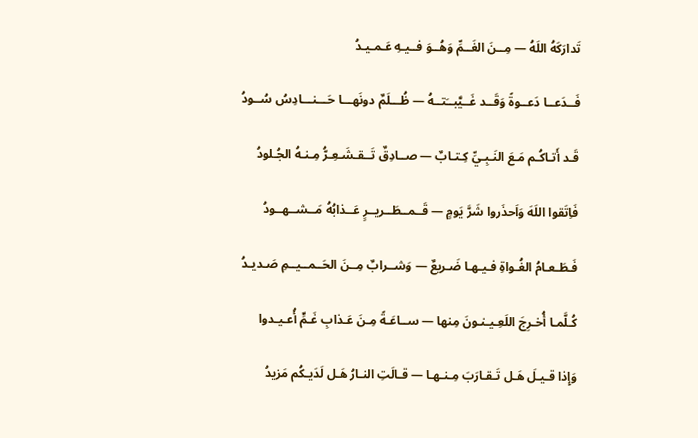تَدارَكَهُ اللَهُ — مِــنَ الغَــمِّ وَهُــوَ فــيـهِ عَـمـيـدُ

فَــدَعــا دَعــوةً وَقَــد غَــيَّبــَتــهُ — ظُـــلَمٌ دونَهـــا حَـــنـــادِسُ سُــودُ

قَـد أَتـاكُـم مَـعَ النَـبِـيِّ كِـتـابٌ — صــادِقٌ تَــقـشَـعِـرُّ مِـنـهُ الجُـلودُ

فَاِتَقوا اللَهَ وَاَحذَروا شَرَّ يَومٍ — قَــمــطَــريــرٍ عَــذابُهُ مَــشــهــودُ

فَـطَـعـامُ الغُـواةِ فـيـهـا ضَـريعٌ — وَشــرابٌ مِــنَ الحَــمــيــمِ صَـديـدُ

كُـلَّمـا أُخـرِجَ اللَعِـيـنـونَ مِنها — ســاعَـةً مِـنَ عَـذابِ غَـمٍّ أُعـيـدوا

وَإِذا قـيـلَ هَـل تَـقـارَبَ مِـنـهـا — قـالَتِ النـارُ هَـل لَدَيـكُم مَزيدُ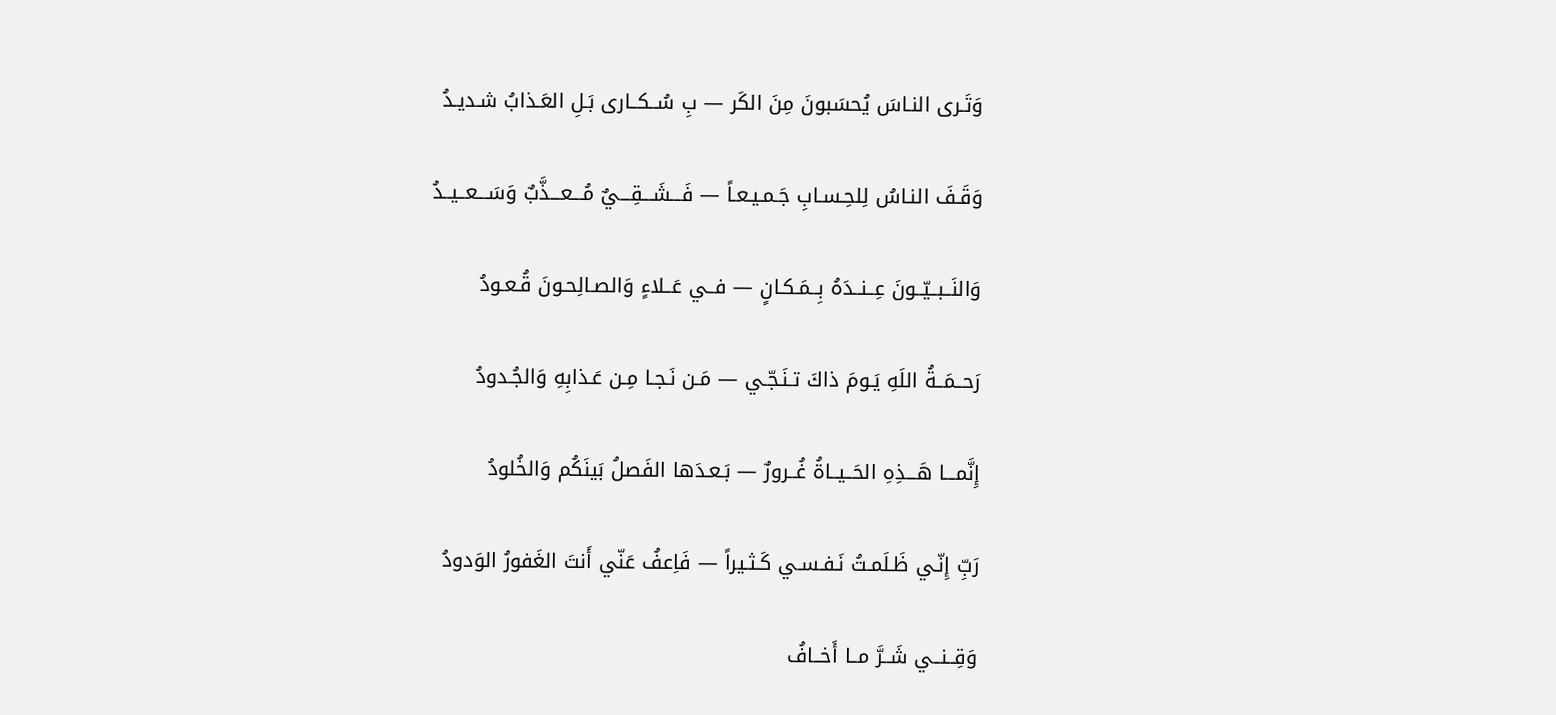وَتَـرى النـاسَ يُحسَبونَ مِنَ الكَر — بِ سُــكــارى بَـلِ العَـذابُ شـديـدُ

وَقَـفَ النـاسُ لِلحِـسـابِ جَـمـيـعـاً — فَـــشَـــقِـــيٌ مُـــعـــذَّبٌ وَسَـــعــيــدُ

وَالنَــبــيّــونَ عِــنــدَهُ بِــمَـكـانٍ — فــي عَــلاءٍ وَالصـالِحـونَ قُـعـودُ

رَحــمَــةُ اللَهِ يَـومَ ذاكَ تـنَـجّـي — مَـن نَـجـا مِـن عَـذابِهِ وَالجُـدودُ

إِنَّمـــا هَـــذِهِ الحَــيــاةُ غُــرورٌ — بَـعـدَها الفَصلُ بَينَكُم وَالخُلودُ

رَبِّ إِنّـي ظَـلَمـتُ نَـفـسـي كَـثـيراً — فَاِعفُ عَنّي أَنتَ الغَفورُ الوَدودُ

وَقِــنــي شَــرَّ مــا أَخــافُ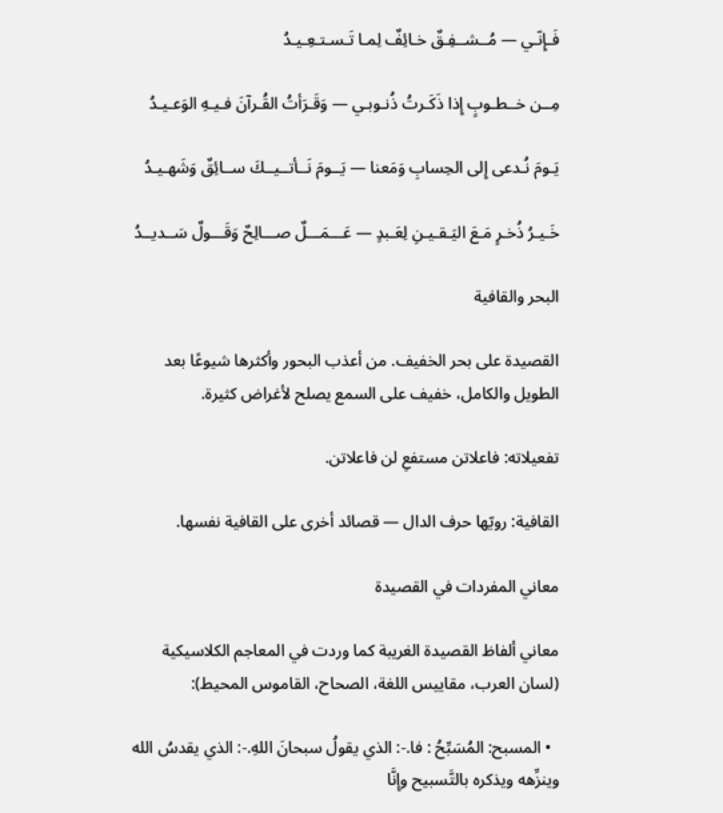فَـإِنّـي — مُــشــفِـقٌ خـائِفٌ لِمـا تَـسـتـعِـيـدُ

مِــن خــطـوبٍ إِذا ذَكَـرتُ ذُنـوبـي — وَقَـرَأتُ القُـرآنَ فـيـهِ الوَعـيـدُ

يَـومَ نُـدعى إِلى الحِسابِ وَمَعنا — يَــومَ نَــأتــيــكَ ســائِقٌ وَشَهـيـدُ

خَـيـرُ ذُخـرٍ مَـعَ اليَـقـيـنِ لِعَـبدٍ — عَـــمَـــلٌ صـــالِحٌ وَقَـــولٌ سَــديــدُ

البحر والقافية

القصيدة على بحر الخفيف. من أعذب البحور وأكثرها شيوعًا بعد الطويل والكامل، خفيف على السمع يصلح لأغراض كثيرة.

تفعيلاته: فاعلاتن مستفعِ لن فاعلاتن.

القافية: رويّها حرف الدال — قصائد أخرى على القافية نفسها.

معاني المفردات في القصيدة

معاني ألفاظ القصيدة الغريبة كما وردت في المعاجم الكلاسيكية (لسان العرب، مقاييس اللغة، الصحاح، القاموس المحيط):

  • المسبح: المُسَبِّحُ : فا.-: الذي يقولُ سبحانَ اللهِ.-: الذي يقدسُ الله وينزِّهه ويذكره بالتَّسبيح وإِنَّا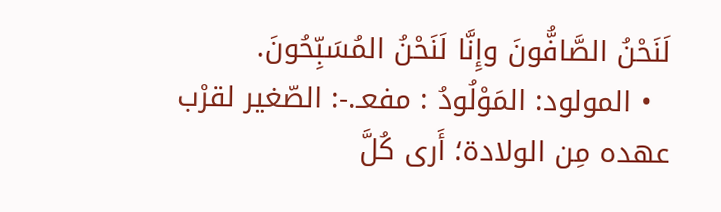لَنَحْنُ الصَّافُّونَ وإِنَّا لَنَحْنُ المُسَبِّحُونَ.
  • المولود: المَوْلُودُ : مفعـ.-: الصّغير لقرْب عهده مِن الولادة؛ أَرى كُلَّ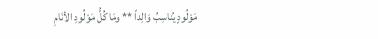مَوْلُودٍ يُناسِبُ وَالِداً ** ومَا كُلُّ مَوْلُودِ الأنَامِ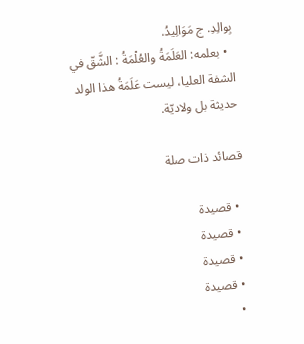بِوالِدِ. ج مَوَالِيدُ.
  • بعلمه: العَلَمَةُ والعُلْمَةُ : الشَّقّ في الشفة العليا، ليست عَلَمَةُ هذا الولد حديثة بل ولاديّة.

قصائد ذات صلة

  • قصيدة
  • قصيدة
  • قصيدة
  • قصيدة
  •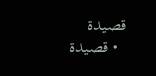قصيدة
  • قصيدة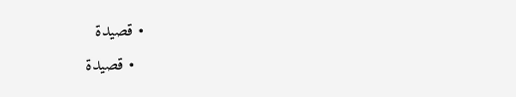• قصيدة
  • قصيدة